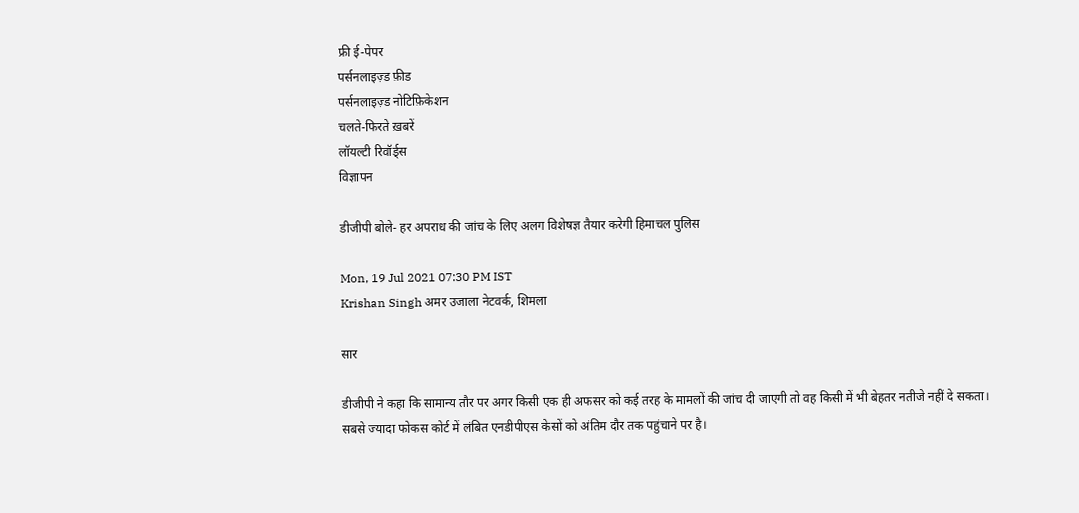फ्री ई-पेपर
पर्सनलाइज़्ड फ़ीड
पर्सनलाइज़्ड नोटिफ़िकेशन
चलते-फिरते ख़बरें
लॉयल्टी रिवॉर्ड्स
विज्ञापन

डीजीपी बोले- हर अपराध की जांच के लिए अलग विशेषज्ञ तैयार करेगी हिमाचल पुलिस

Mon, 19 Jul 2021 07:30 PM IST
Krishan Singh अमर उजाला नेटवर्क, शिमला

सार

डीजीपी ने कहा कि सामान्य तौर पर अगर किसी एक ही अफसर को कई तरह के मामलों की जांच दी जाएगी तो वह किसी में भी बेहतर नतीजे नहीं दे सकता। सबसे ज्यादा फोकस कोर्ट में लंबित एनडीपीएस केसों को अंतिम दौर तक पहुंचाने पर है।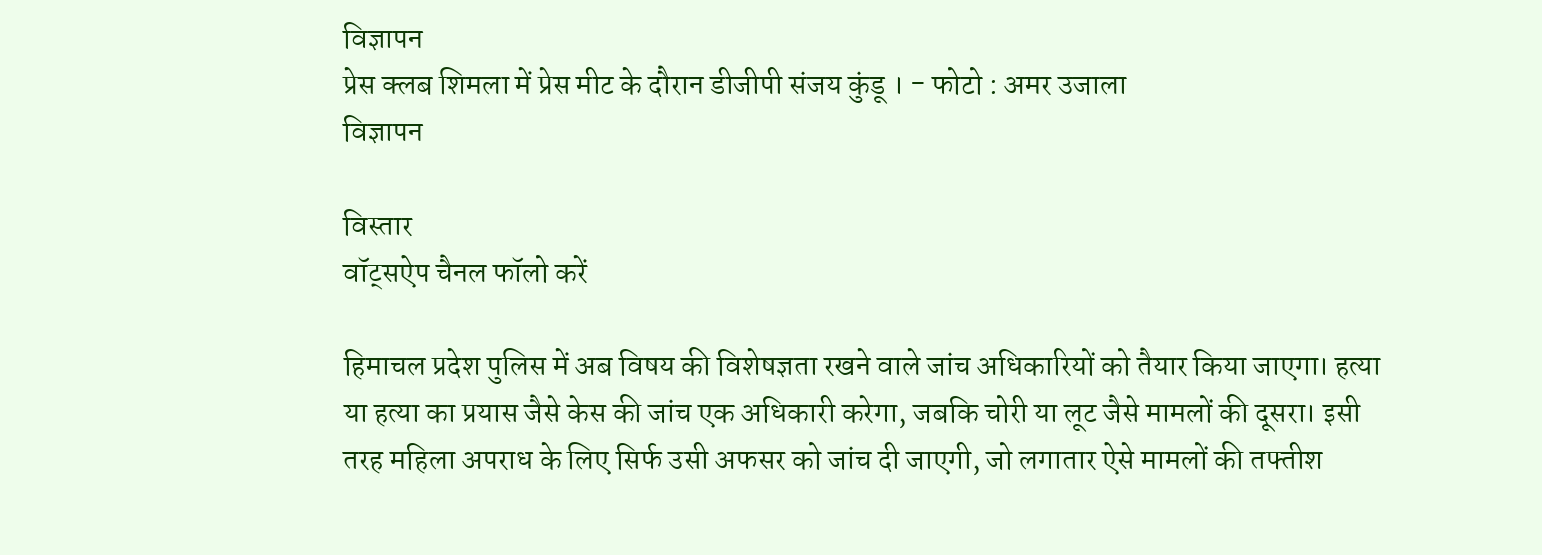विज्ञापन
प्रेस क्लब शिमला में प्रेस मीट के दौरान डीजीपी संजय कुंडू । - फोटो : अमर उजाला
विज्ञापन

विस्तार
वॉट्सऐप चैनल फॉलो करें

हिमाचल प्रदेश पुलिस में अब विषय की विशेषज्ञता रखने वाले जांच अधिकारियों को तैयार किया जाएगा। हत्या या हत्या का प्रयास जैसे केस की जांच एक अधिकारी करेगा, जबकि चोरी या लूट जैसे मामलों की दूसरा। इसी तरह महिला अपराध के लिए सिर्फ उसी अफसर को जांच दी जाएगी, जो लगातार ऐसे मामलों की तफ्तीश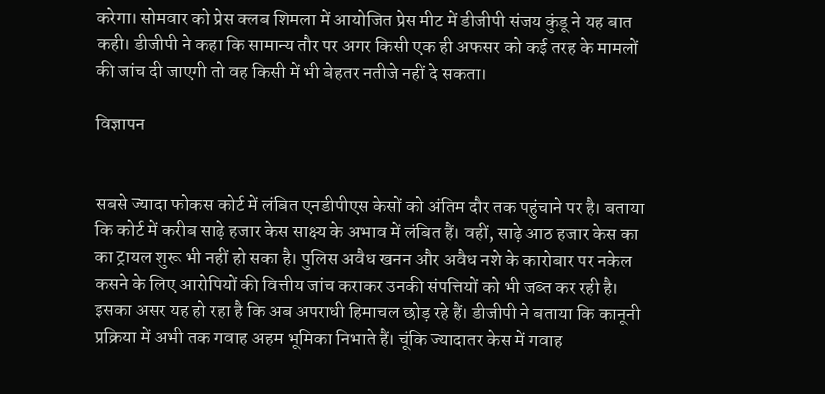करेगा। सोमवार को प्रेस क्लब शिमला में आयोजित प्रेस मीट में डीजीपी संजय कुंडू ने यह बात कही। डीजीपी ने कहा कि सामान्य तौर पर अगर किसी एक ही अफसर को कई तरह के मामलों की जांच दी जाएगी तो वह किसी में भी बेहतर नतीजे नहीं दे सकता।

विज्ञापन


सबसे ज्यादा फोकस कोर्ट में लंबित एनडीपीएस केसों को अंतिम दौर तक पहुंचाने पर है। बताया कि कोर्ट में करीब साढ़े हजार केस साक्ष्य के अभाव में लंबित हैं। वहीं, साढ़े आठ हजार केस का का ट्रायल शुरू भी नहीं हो सका है। पुलिस अवैध खनन और अवैध नशे के कारोबार पर नकेल कसने के लिए आरोपियों की वित्तीय जांच कराकर उनकी संपत्तियों को भी जब्त कर रही है। इसका असर यह हो रहा है कि अब अपराधी हिमाचल छोड़ रहे हैं। डीजीपी ने बताया कि कानूनी प्रक्रिया में अभी तक गवाह अहम भूमिका निभाते हैं। चूंकि ज्यादातर केस में गवाह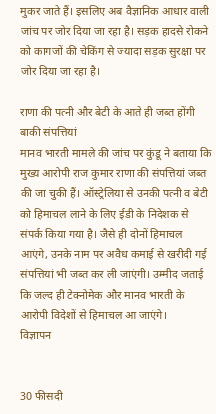मुकर जाते हैं। इसलिए अब वैज्ञानिक आधार वाली जांच पर जोर दिया जा रहा है। सड़क हादसे रोकने को कागजों की चेकिंग से ज्यादा सड़क सुरक्षा पर जोर दिया जा रहा है।

राणा की पत्नी और बेटी के आते ही जब्त होंगी बाकी संपत्तियां
मानव भारती मामले की जांच पर कुंडू ने बताया कि मुख्य आरोपी राज कुमार राणा की संपत्तियां जब्त की जा चुकी हैं। ऑस्ट्रेलिया से उनकी पत्नी व बेटी को हिमाचल लाने के लिए ईडी के निदेशक से संपर्क किया गया है। जैसे ही दोनों हिमाचल आएंगे, उनके नाम पर अवैध कमाई से खरीदी गई संपत्तियां भी जब्त कर ली जाएंगी। उम्मीद जताई कि जल्द ही टेक्नोमेक और मानव भारती के आरोपी विदेशों से हिमाचल आ जाएंगे।
विज्ञापन


30 फीसदी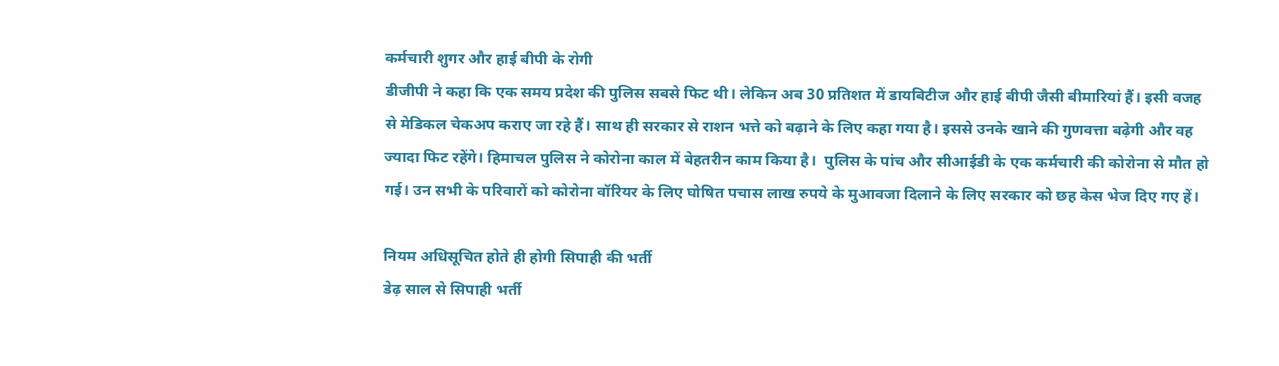कर्मचारी शुगर और हाई बीपी के रोगी
डीजीपी ने कहा कि एक समय प्रदेश की पुलिस सबसे फिट थी। लेकिन अब 30 प्रतिशत में डायबिटीज और हाई बीपी जैसी बीमारियां हैं। इसी वजह से मेडिकल चेकअप कराए जा रहे हैं। साथ ही सरकार से राशन भत्ते को बढ़ाने के लिए कहा गया है। इससे उनके खाने की गुणवत्ता बढ़ेगी और वह ज्यादा फिट रहेंगे। हिमाचल पुलिस ने कोरोना काल में बेहतरीन काम किया है।  पुलिस के पांच और सीआईडी के एक कर्मचारी की कोरोना से मौत हो गई। उन सभी के परिवारों को कोरोना वॉरियर के लिए घोषित पचास लाख रुपये के मुआवजा दिलाने के लिए सरकार को छह केस भेज दिए गए हें।

नियम अधिसूचित होते ही होगी सिपाही की भर्ती
डेढ़ साल से सिपाही भर्ती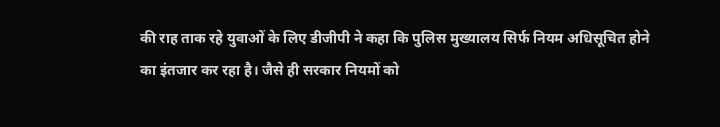की राह ताक रहे युवाओं के लिए डीजीपी ने कहा कि पुलिस मुख्यालय सिर्फ नियम अधिसूचित होने का इंतजार कर रहा है। जैसे ही सरकार नियमों को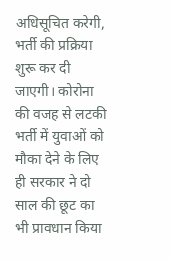अधिसूचित करेगी, भर्ती की प्रक्रिया शुरू कर दी जाएगी। कोरोना की वजह से लटकी भर्ती में युवाओं को मौका देने के लिए ही सरकार ने दो साल की छूट का भी प्रावधान किया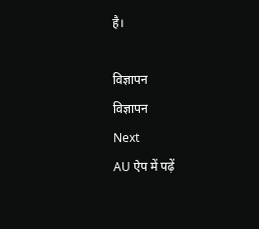है।

विज्ञापन
विज्ञापन
Next
AU ऐप में पढ़ें